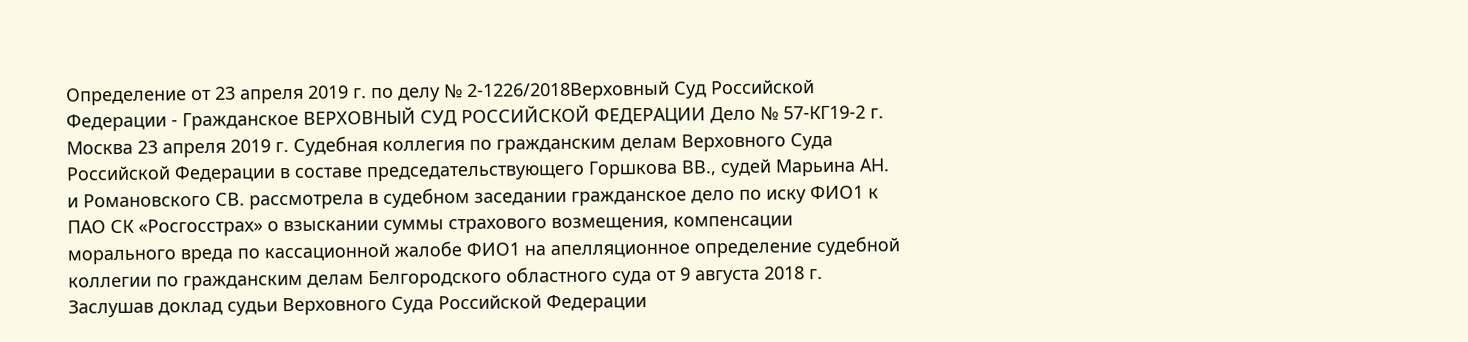Определение от 23 апреля 2019 г. по делу № 2-1226/2018Верховный Суд Российской Федерации - Гражданское ВЕРХОВНЫЙ СУД РОССИЙСКОЙ ФЕДЕРАЦИИ Дело № 57-КГ19-2 г. Москва 23 апреля 2019 г. Судебная коллегия по гражданским делам Верховного Суда Российской Федерации в составе председательствующего Горшкова ВВ., судей Марьина АН. и Романовского СВ. рассмотрела в судебном заседании гражданское дело по иску ФИО1 к ПАО СК «Росгосстрах» о взыскании суммы страхового возмещения, компенсации морального вреда по кассационной жалобе ФИО1 на апелляционное определение судебной коллегии по гражданским делам Белгородского областного суда от 9 августа 2018 г. Заслушав доклад судьи Верховного Суда Российской Федерации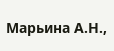Марьина А.Н.,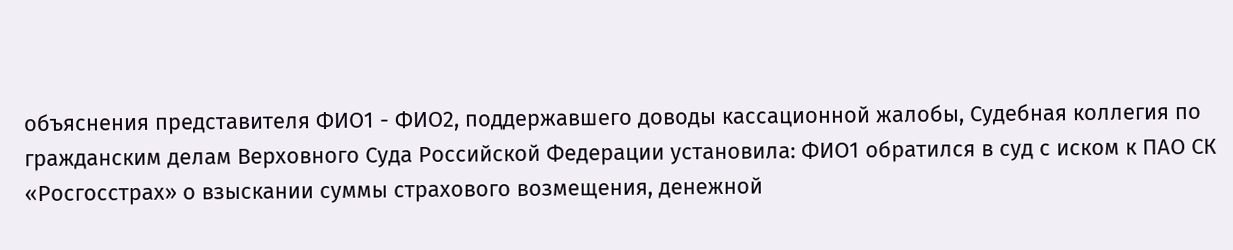объяснения представителя ФИО1 - ФИО2, поддержавшего доводы кассационной жалобы, Судебная коллегия по гражданским делам Верховного Суда Российской Федерации установила: ФИО1 обратился в суд с иском к ПАО СК «Росгосстрах» о взыскании суммы страхового возмещения, денежной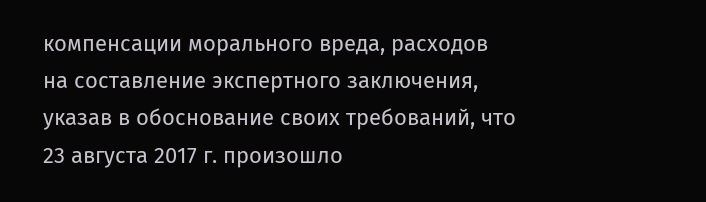компенсации морального вреда, расходов на составление экспертного заключения, указав в обоснование своих требований, что 23 августа 2017 г. произошло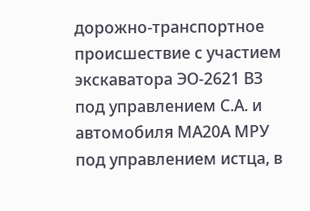дорожно-транспортное происшествие с участием экскаватора ЭО-2621 ВЗ под управлением С.А. и автомобиля МА20А МРУ под управлением истца, в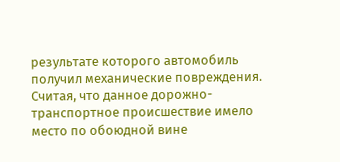результате которого автомобиль получил механические повреждения. Считая, что данное дорожно-транспортное происшествие имело место по обоюдной вине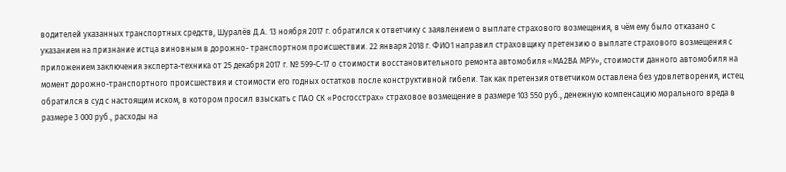водителей указанных транспортных средств, Шуралёв Д.А. 13 ноября 2017 г. обратился к ответчику с заявлением о выплате страхового возмещения, в чём ему было отказано с указанием на признание истца виновным в дорожно- транспортном происшествии. 22 января 2018 г. ФИО1 направил страховщику претензию о выплате страхового возмещения с приложением заключения эксперта-техника от 25 декабря 2017 г. № 599-С-17 о стоимости восстановительного ремонта автомобиля «МА2ВА МРУ», стоимости данного автомобиля на момент дорожно-транспортного происшествия и стоимости его годных остатков после конструктивной гибели. Так как претензия ответчиком оставлена без удовлетворения, истец обратился в суд с настоящим иском, в котором просил взыскать с ПАО СК «Росгосстрах» страховое возмещение в размере 103 550 руб., денежную компенсацию морального вреда в размере 3 000 руб., расходы на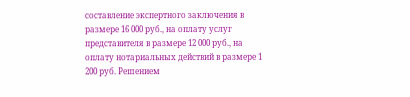составление экспертного заключения в размере 16 000 руб., на оплату услуг представителя в размере 12 000 руб., на оплату нотариальных действий в размере 1 200 руб. Решением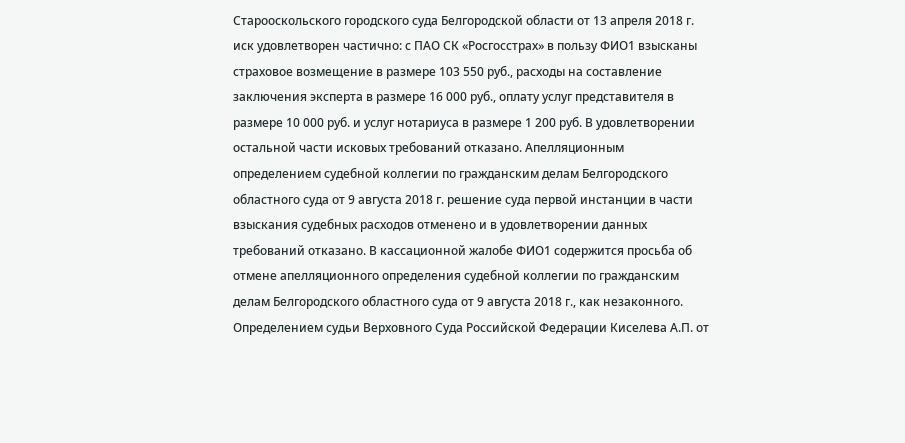Старооскольского городского суда Белгородской области от 13 апреля 2018 г. иск удовлетворен частично: с ПАО СК «Росгосстрах» в пользу ФИО1 взысканы страховое возмещение в размере 103 550 руб., расходы на составление заключения эксперта в размере 16 000 руб., оплату услуг представителя в размере 10 000 руб. и услуг нотариуса в размере 1 200 руб. В удовлетворении остальной части исковых требований отказано. Апелляционным определением судебной коллегии по гражданским делам Белгородского областного суда от 9 августа 2018 г. решение суда первой инстанции в части взыскания судебных расходов отменено и в удовлетворении данных требований отказано. В кассационной жалобе ФИО1 содержится просьба об отмене апелляционного определения судебной коллегии по гражданским делам Белгородского областного суда от 9 августа 2018 г., как незаконного. Определением судьи Верховного Суда Российской Федерации Киселева А.П. от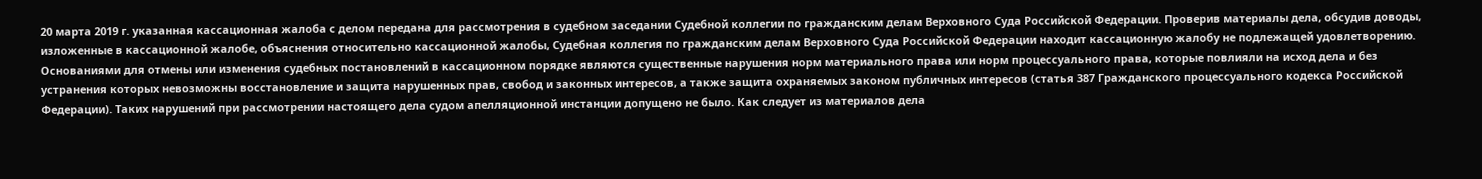20 марта 2019 г. указанная кассационная жалоба с делом передана для рассмотрения в судебном заседании Судебной коллегии по гражданским делам Верховного Суда Российской Федерации. Проверив материалы дела, обсудив доводы, изложенные в кассационной жалобе, объяснения относительно кассационной жалобы, Судебная коллегия по гражданским делам Верховного Суда Российской Федерации находит кассационную жалобу не подлежащей удовлетворению. Основаниями для отмены или изменения судебных постановлений в кассационном порядке являются существенные нарушения норм материального права или норм процессуального права, которые повлияли на исход дела и без устранения которых невозможны восстановление и защита нарушенных прав, свобод и законных интересов, а также защита охраняемых законом публичных интересов (статья 387 Гражданского процессуального кодекса Российской Федерации). Таких нарушений при рассмотрении настоящего дела судом апелляционной инстанции допущено не было. Как следует из материалов дела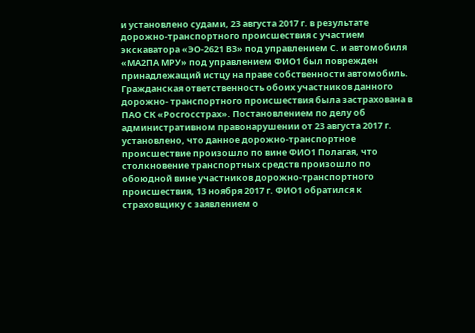и установлено судами, 23 августа 2017 г. в результате дорожно-транспортного происшествия с участием экскаватора «ЭО-2621 ВЗ» под управлением С. и автомобиля «МА2ПА МРУ» под управлением ФИО1 был поврежден принадлежащий истцу на праве собственности автомобиль. Гражданская ответственность обоих участников данного дорожно- транспортного происшествия была застрахована в ПАО СК «Росгосстрах». Постановлением по делу об административном правонарушении от 23 августа 2017 г. установлено, что данное дорожно-транспортное происшествие произошло по вине ФИО1 Полагая, что столкновение транспортных средств произошло по обоюдной вине участников дорожно-транспортного происшествия, 13 ноября 2017 г. ФИО1 обратился к страховщику с заявлением о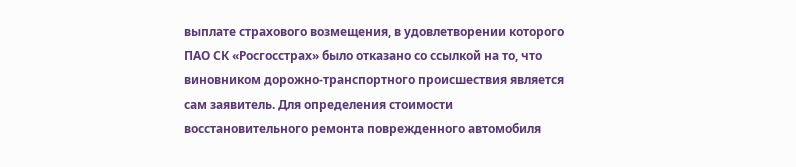выплате страхового возмещения, в удовлетворении которого ПАО СК «Росгосстрах» было отказано со ссылкой на то, что виновником дорожно-транспортного происшествия является сам заявитель. Для определения стоимости восстановительного ремонта поврежденного автомобиля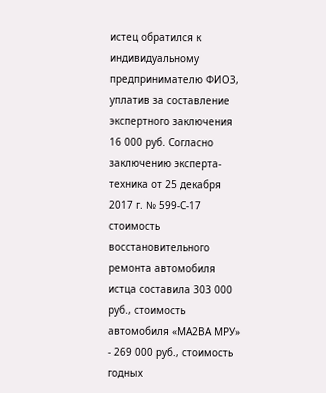истец обратился к индивидуальному предпринимателю ФИО3, уплатив за составление экспертного заключения 16 000 руб. Согласно заключению эксперта-техника от 25 декабря 2017 г. № 599-С-17 стоимость восстановительного ремонта автомобиля истца составила 303 000 руб., стоимость автомобиля «МА2ВА МРУ» - 269 000 руб., стоимость годных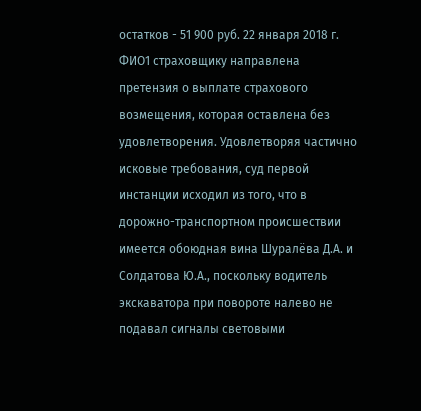остатков - 51 900 руб. 22 января 2018 г. ФИО1 страховщику направлена претензия о выплате страхового возмещения, которая оставлена без удовлетворения. Удовлетворяя частично исковые требования, суд первой инстанции исходил из того, что в дорожно-транспортном происшествии имеется обоюдная вина Шуралёва Д.А. и Солдатова Ю.А., поскольку водитель экскаватора при повороте налево не подавал сигналы световыми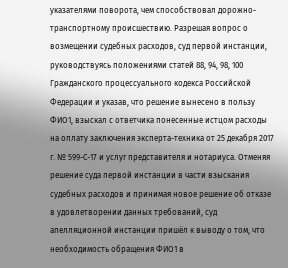указателями поворота, чем способствовал дорожно-транспортному происшествию. Разрешая вопрос о возмещении судебных расходов, суд первой инстанции, руководствуясь положениями статей 88, 94, 98, 100 Гражданского процессуального кодекса Российской Федерации и указав, что решение вынесено в пользу ФИО1, взыскал с ответчика понесенные истцом расходы на оплату заключения эксперта-техника от 25 декабря 2017 г. № 599-С-17 и услуг представителя и нотариуса. Отменяя решение суда первой инстанции в части взыскания судебных расходов и принимая новое решение об отказе в удовлетворении данных требований, суд апелляционной инстанции пришёл к выводу о том, что необходимость обращения ФИО1 в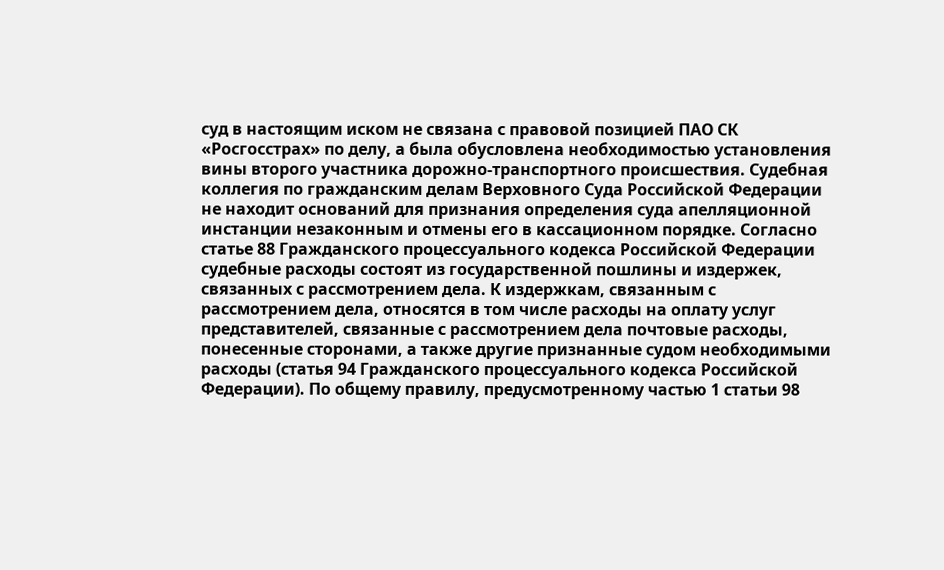суд в настоящим иском не связана с правовой позицией ПАО СК «Росгосстрах» по делу, а была обусловлена необходимостью установления вины второго участника дорожно-транспортного происшествия. Судебная коллегия по гражданским делам Верховного Суда Российской Федерации не находит оснований для признания определения суда апелляционной инстанции незаконным и отмены его в кассационном порядке. Согласно статье 88 Гражданского процессуального кодекса Российской Федерации судебные расходы состоят из государственной пошлины и издержек, связанных с рассмотрением дела. К издержкам, связанным с рассмотрением дела, относятся в том числе расходы на оплату услуг представителей, связанные с рассмотрением дела почтовые расходы, понесенные сторонами, а также другие признанные судом необходимыми расходы (статья 94 Гражданского процессуального кодекса Российской Федерации). По общему правилу, предусмотренному частью 1 статьи 98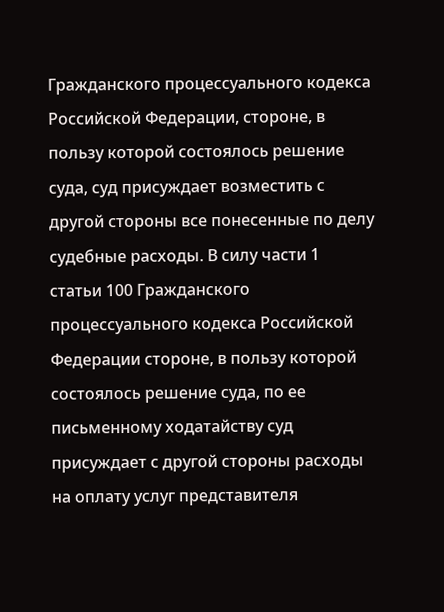Гражданского процессуального кодекса Российской Федерации, стороне, в пользу которой состоялось решение суда, суд присуждает возместить с другой стороны все понесенные по делу судебные расходы. В силу части 1 статьи 100 Гражданского процессуального кодекса Российской Федерации стороне, в пользу которой состоялось решение суда, по ее письменному ходатайству суд присуждает с другой стороны расходы на оплату услуг представителя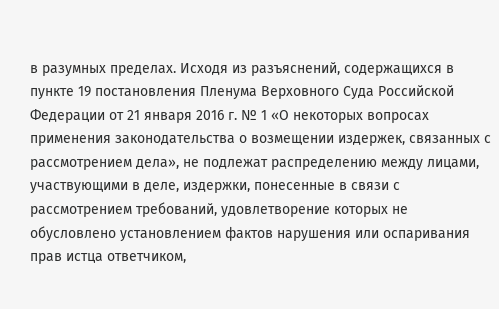в разумных пределах. Исходя из разъяснений, содержащихся в пункте 19 постановления Пленума Верховного Суда Российской Федерации от 21 января 2016 г. № 1 «О некоторых вопросах применения законодательства о возмещении издержек, связанных с рассмотрением дела», не подлежат распределению между лицами, участвующими в деле, издержки, понесенные в связи с рассмотрением требований, удовлетворение которых не обусловлено установлением фактов нарушения или оспаривания прав истца ответчиком,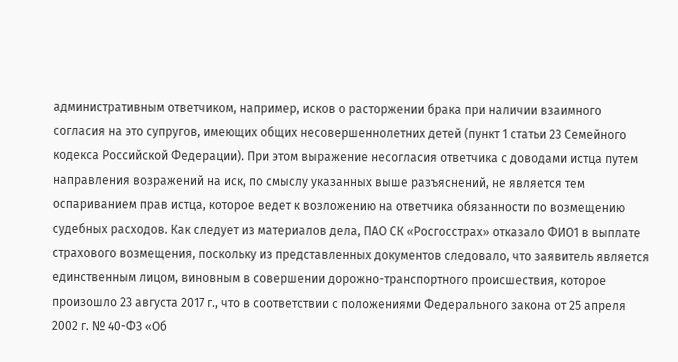административным ответчиком, например, исков о расторжении брака при наличии взаимного согласия на это супругов, имеющих общих несовершеннолетних детей (пункт 1 статьи 23 Семейного кодекса Российской Федерации). При этом выражение несогласия ответчика с доводами истца путем направления возражений на иск, по смыслу указанных выше разъяснений, не является тем оспариванием прав истца, которое ведет к возложению на ответчика обязанности по возмещению судебных расходов. Как следует из материалов дела, ПАО СК «Росгосстрах» отказало ФИО1 в выплате страхового возмещения, поскольку из представленных документов следовало, что заявитель является единственным лицом, виновным в совершении дорожно-транспортного происшествия, которое произошло 23 августа 2017 г., что в соответствии с положениями Федерального закона от 25 апреля 2002 г. № 40-ФЗ «Об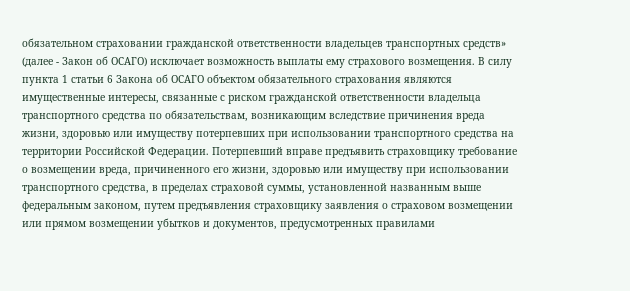обязательном страховании гражданской ответственности владельцев транспортных средств» (далее - Закон об ОСАГО) исключает возможность выплаты ему страхового возмещения. В силу пункта 1 статьи 6 Закона об ОСАГО объектом обязательного страхования являются имущественные интересы, связанные с риском гражданской ответственности владельца транспортного средства по обязательствам, возникающим вследствие причинения вреда жизни, здоровью или имуществу потерпевших при использовании транспортного средства на территории Российской Федерации. Потерпевший вправе предъявить страховщику требование о возмещении вреда, причиненного его жизни, здоровью или имуществу при использовании транспортного средства, в пределах страховой суммы, установленной названным выше федеральным законом, путем предъявления страховщику заявления о страховом возмещении или прямом возмещении убытков и документов, предусмотренных правилами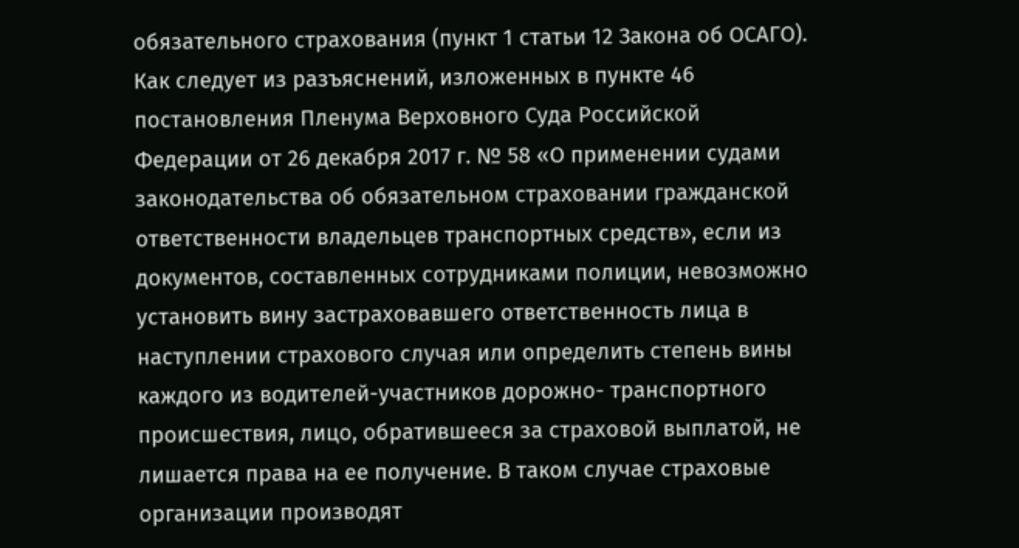обязательного страхования (пункт 1 статьи 12 Закона об ОСАГО). Как следует из разъяснений, изложенных в пункте 46 постановления Пленума Верховного Суда Российской Федерации от 26 декабря 2017 г. № 58 «О применении судами законодательства об обязательном страховании гражданской ответственности владельцев транспортных средств», если из документов, составленных сотрудниками полиции, невозможно установить вину застраховавшего ответственность лица в наступлении страхового случая или определить степень вины каждого из водителей-участников дорожно- транспортного происшествия, лицо, обратившееся за страховой выплатой, не лишается права на ее получение. В таком случае страховые организации производят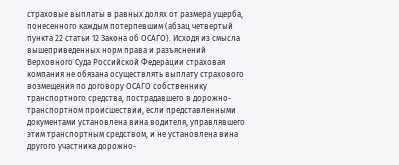страховые выплаты в равных долях от размера ущерба, понесенного каждым потерпевшим (абзац четвертый пункта 22 статьи 12 Закона об ОСАГО). Исходя из смысла вышеприведенных норм права и разъяснений Верховного Суда Российской Федерации страховая компания не обязана осуществлять выплату страхового возмещения по договору ОСАГО собственнику транспортного средства, пострадавшего в дорожно-транспортном происшествии, если представленными документами установлена вина водителя, управлявшего этим транспортным средством, и не установлена вина другого участника дорожно-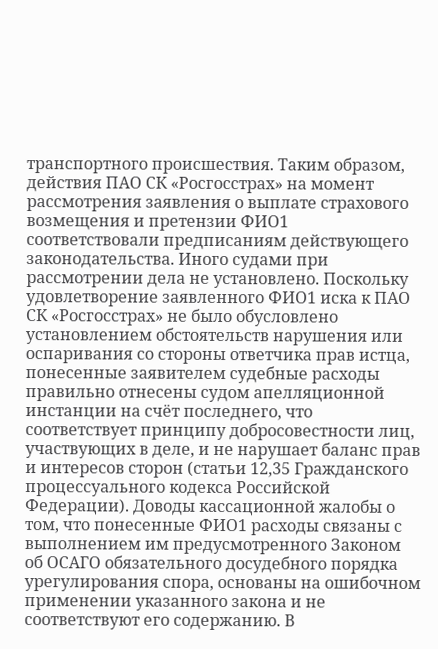транспортного происшествия. Таким образом, действия ПАО СК «Росгосстрах» на момент рассмотрения заявления о выплате страхового возмещения и претензии ФИО1 соответствовали предписаниям действующего законодательства. Иного судами при рассмотрении дела не установлено. Поскольку удовлетворение заявленного ФИО1 иска к ПАО СК «Росгосстрах» не было обусловлено установлением обстоятельств нарушения или оспаривания со стороны ответчика прав истца, понесенные заявителем судебные расходы правильно отнесены судом апелляционной инстанции на счёт последнего, что соответствует принципу добросовестности лиц, участвующих в деле, и не нарушает баланс прав и интересов сторон (статьи 12,35 Гражданского процессуального кодекса Российской Федерации). Доводы кассационной жалобы о том, что понесенные ФИО1 расходы связаны с выполнением им предусмотренного Законом об ОСАГО обязательного досудебного порядка урегулирования спора, основаны на ошибочном применении указанного закона и не соответствуют его содержанию. В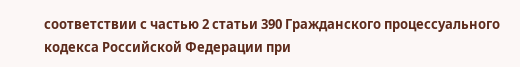соответствии с частью 2 статьи 390 Гражданского процессуального кодекса Российской Федерации при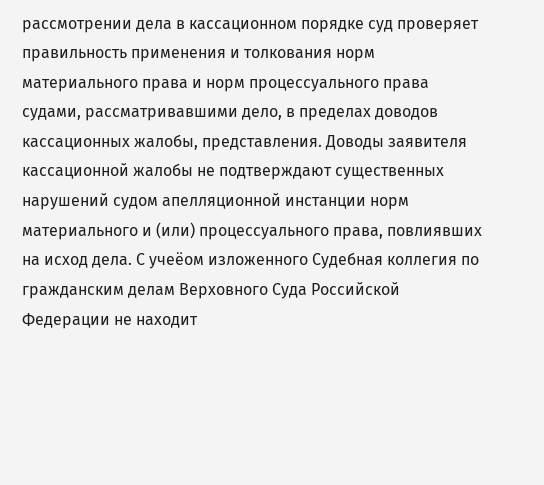рассмотрении дела в кассационном порядке суд проверяет правильность применения и толкования норм материального права и норм процессуального права судами, рассматривавшими дело, в пределах доводов кассационных жалобы, представления. Доводы заявителя кассационной жалобы не подтверждают существенных нарушений судом апелляционной инстанции норм материального и (или) процессуального права, повлиявших на исход дела. С учеёом изложенного Судебная коллегия по гражданским делам Верховного Суда Российской Федерации не находит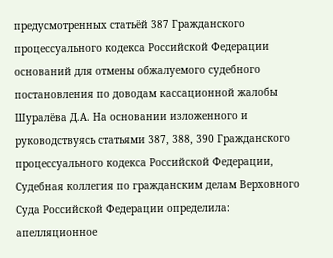предусмотренных статьёй 387 Гражданского процессуального кодекса Российской Федерации оснований для отмены обжалуемого судебного постановления по доводам кассационной жалобы Шуралёва Д.А. На основании изложенного и руководствуясь статьями 387, 388, 390 Гражданского процессуального кодекса Российской Федерации, Судебная коллегия по гражданским делам Верховного Суда Российской Федерации определила: апелляционное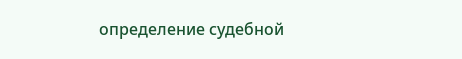определение судебной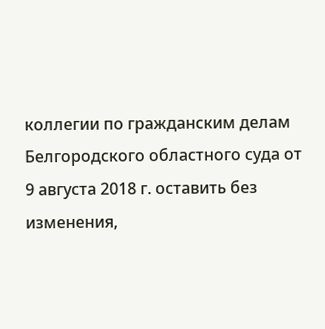коллегии по гражданским делам Белгородского областного суда от 9 августа 2018 г. оставить без изменения,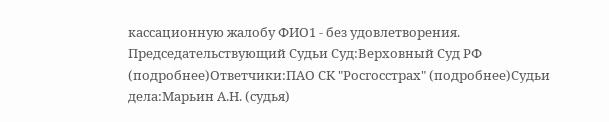кассационную жалобу ФИО1 - без удовлетворения. Председательствующий Судьи Суд:Верховный Суд РФ (подробнее)Ответчики:ПАО СК "Росгосстрах" (подробнее)Судьи дела:Марьин А.Н. (судья)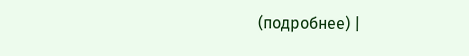(подробнее) |